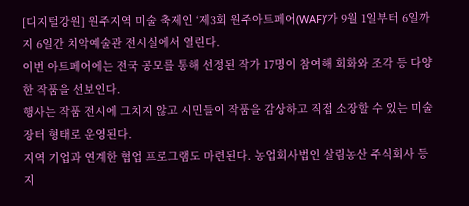[디지털강원] 원주지역 미술 축제인 ‘제3회 원주아트페어(WAF)’가 9월 1일부터 6일까지 6일간 치악예술관 전시실에서 열린다.
이번 아트페어에는 전국 공모를 통해 선정된 작가 17명이 참여해 회화와 조각 등 다양한 작품을 선보인다.
행사는 작품 전시에 그치지 않고 시민들이 작품을 감상하고 직접 소장할 수 있는 미술 장터 형태로 운영된다.
지역 기업과 연계한 협업 프로그램도 마련된다. 농업회사법인 살림농산 주식회사 등 지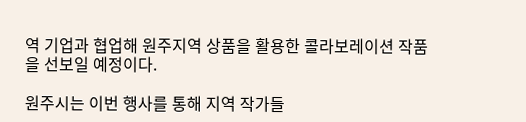역 기업과 협업해 원주지역 상품을 활용한 콜라보레이션 작품을 선보일 예정이다.

원주시는 이번 행사를 통해 지역 작가들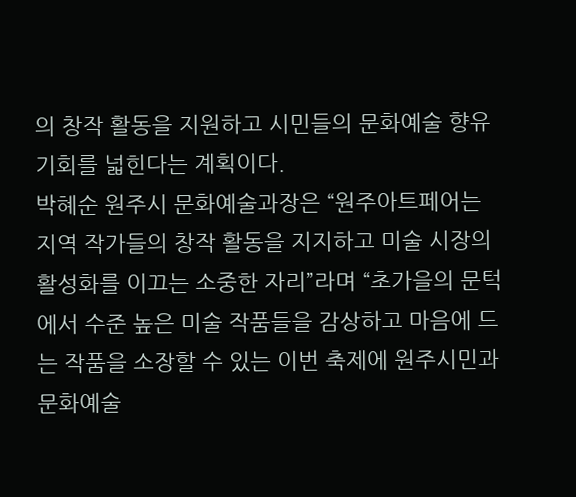의 창작 활동을 지원하고 시민들의 문화예술 향유 기회를 넓힌다는 계획이다.
박혜순 원주시 문화예술과장은 “원주아트페어는 지역 작가들의 창작 활동을 지지하고 미술 시장의 활성화를 이끄는 소중한 자리”라며 “초가을의 문턱에서 수준 높은 미술 작품들을 감상하고 마음에 드는 작품을 소장할 수 있는 이번 축제에 원주시민과 문화예술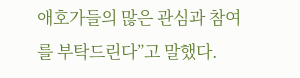애호가들의 많은 관심과 참여를 부탁드린다”고 말했다.